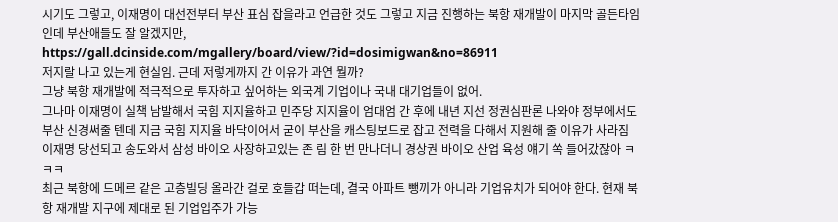시기도 그렇고, 이재명이 대선전부터 부산 표심 잡을라고 언급한 것도 그렇고 지금 진행하는 북항 재개발이 마지막 골든타임인데 부산애들도 잘 알겠지만,
https://gall.dcinside.com/mgallery/board/view/?id=dosimigwan&no=86911
저지랄 나고 있는게 현실임. 근데 저렇게까지 간 이유가 과연 뭘까?
그냥 북항 재개발에 적극적으로 투자하고 싶어하는 외국계 기업이나 국내 대기업들이 없어.
그나마 이재명이 실책 남발해서 국힘 지지율하고 민주당 지지율이 엄대엄 간 후에 내년 지선 정권심판론 나와야 정부에서도 부산 신경써줄 텐데 지금 국힘 지지율 바닥이어서 굳이 부산을 캐스팅보드로 잡고 전력을 다해서 지원해 줄 이유가 사라짐
이재명 당선되고 송도와서 삼성 바이오 사장하고있는 존 림 한 번 만나더니 경상권 바이오 산업 육성 얘기 쏙 들어갔잖아 ㅋㅋㅋ
최근 북항에 드메르 같은 고층빌딩 올라간 걸로 호들갑 떠는데, 결국 아파트 뺑끼가 아니라 기업유치가 되어야 한다. 현재 북항 재개발 지구에 제대로 된 기업입주가 가능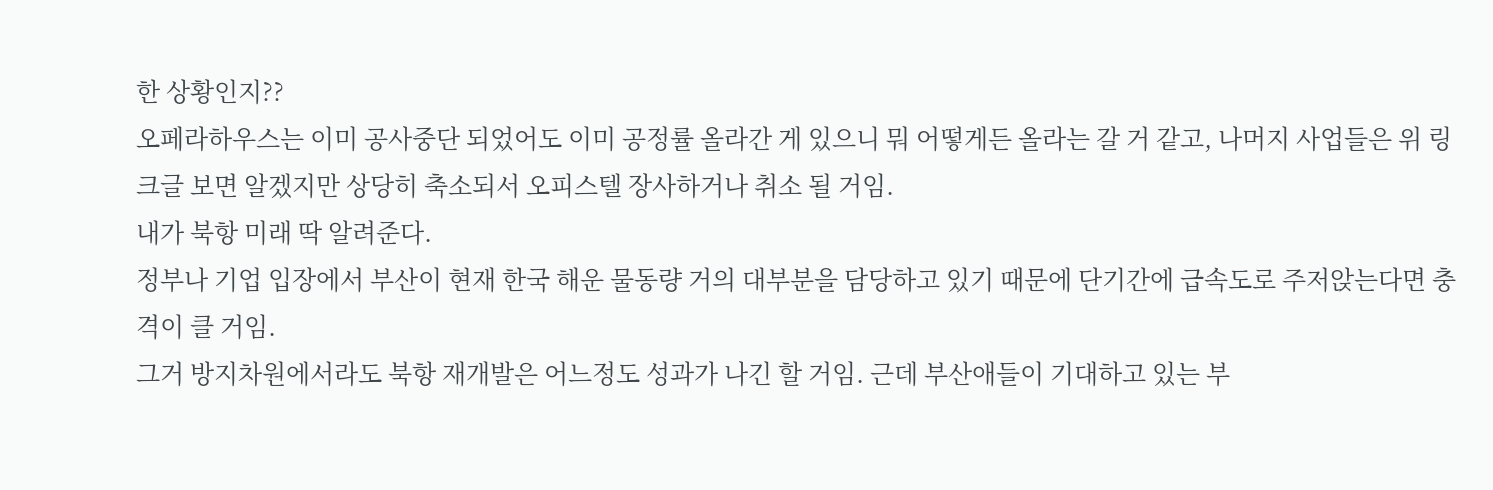한 상황인지??
오페라하우스는 이미 공사중단 되었어도 이미 공정률 올라간 게 있으니 뭐 어떻게든 올라는 갈 거 같고, 나머지 사업들은 위 링크글 보면 알겠지만 상당히 축소되서 오피스텔 장사하거나 취소 될 거임.
내가 북항 미래 딱 알려준다.
정부나 기업 입장에서 부산이 현재 한국 해운 물동량 거의 대부분을 담당하고 있기 때문에 단기간에 급속도로 주저앉는다면 충격이 클 거임.
그거 방지차원에서라도 북항 재개발은 어느정도 성과가 나긴 할 거임. 근데 부산애들이 기대하고 있는 부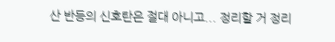산 반등의 신호탄은 절대 아니고... 정리할 거 정리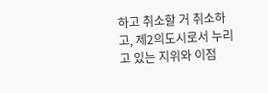하고 취소할 거 취소하고, 제2의도시로서 누리고 있는 지위와 이점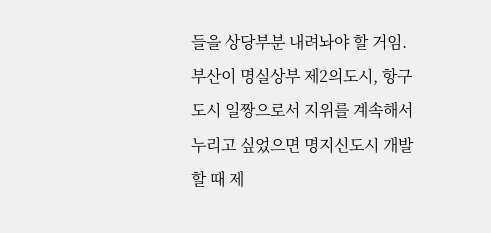들을 상당부분 내려놔야 할 거임.
부산이 명실상부 제2의도시, 항구도시 일짱으로서 지위를 계속해서 누리고 싶었으면 명지신도시 개발 할 때 제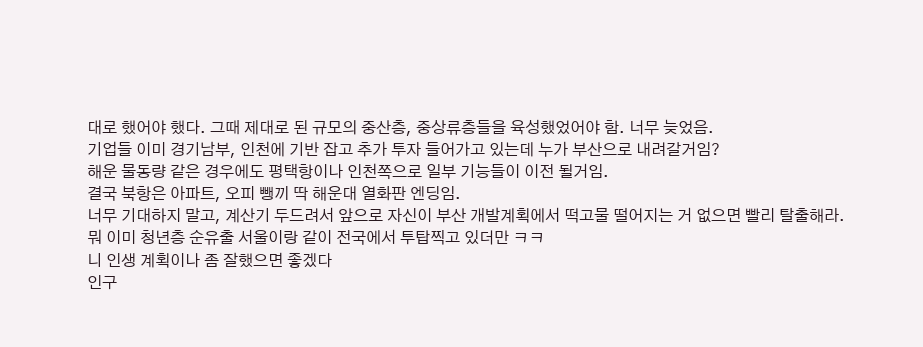대로 했어야 했다. 그때 제대로 된 규모의 중산층, 중상류층들을 육성했었어야 함. 너무 늦었음.
기업들 이미 경기남부, 인천에 기반 잡고 추가 투자 들어가고 있는데 누가 부산으로 내려갈거임?
해운 물동량 같은 경우에도 평택항이나 인천쪽으로 일부 기능들이 이전 될거임.
결국 북항은 아파트, 오피 뺑끼 딱 해운대 열화판 엔딩임.
너무 기대하지 말고, 계산기 두드려서 앞으로 자신이 부산 개발계획에서 떡고물 떨어지는 거 없으면 빨리 탈출해라.
뭐 이미 청년층 순유출 서울이랑 같이 전국에서 투탑찍고 있더만 ㅋㅋ
니 인생 계획이나 좀 잘했으면 좋겠다
인구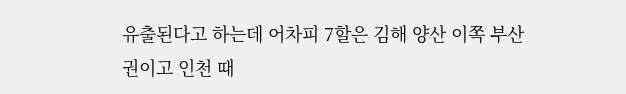유출된다고 하는데 어차피 7할은 김해 양산 이쪽 부산권이고 인천 때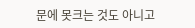문에 못크는 것도 아니고